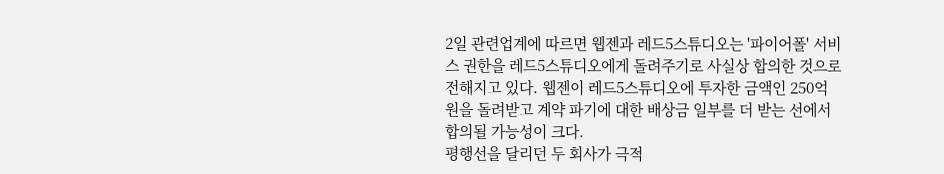2일 관련업계에 따르면 웹젠과 레드5스튜디오는 '파이어폴' 서비스 권한을 레드5스튜디오에게 돌려주기로 사실상 합의한 것으로 전해지고 있다. 웹젠이 레드5스튜디오에 투자한 금액인 250억원을 돌려받고 계약 파기에 대한 배상금 일부를 더 받는 선에서 합의될 가능성이 크다.
평행선을 달리던 두 회사가 극적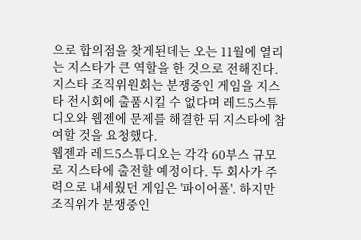으로 합의점을 찾게된데는 오는 11월에 열리는 지스타가 큰 역할을 한 것으로 전해진다. 지스타 조직위원회는 분쟁중인 게임을 지스타 전시회에 출품시킬 수 없다며 레드5스튜디오와 웹젠에 문제를 해결한 뒤 지스타에 참여할 것을 요청했다.
웹젠과 레드5스튜디오는 각각 60부스 규모로 지스타에 출전할 예정이다. 두 회사가 주력으로 내세웠던 게임은 '파이어폴'. 하지만 조직위가 분쟁중인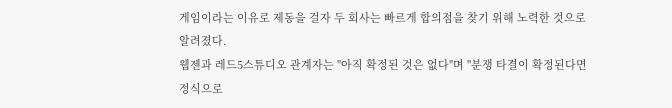게임이라는 이유로 제동을 걸자 두 회사는 빠르게 합의점을 찾기 위해 노력한 것으로 알려졌다.
웹젠과 레드5스튜디오 관계자는 "아직 확정된 것은 없다"며 "분쟁 타결이 확정된다면 정식으로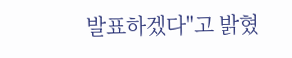발표하겠다"고 밝혔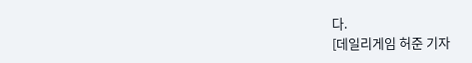다.
[데일리게임 허준 기자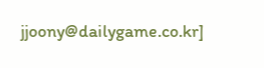jjoony@dailygame.co.kr]